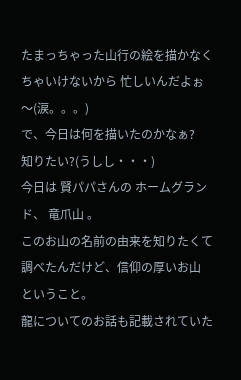たまっちゃった山行の絵を描かなくちゃいけないから 忙しいんだよぉ〜(涙。。。)
で、今日は何を描いたのかなぁ?
知りたい?(うしし・・・)
今日は 賢パパさんの ホームグランド、 竜爪山 。
このお山の名前の由来を知りたくて 調べたんだけど、信仰の厚いお山 ということ。
龍についてのお話も記載されていた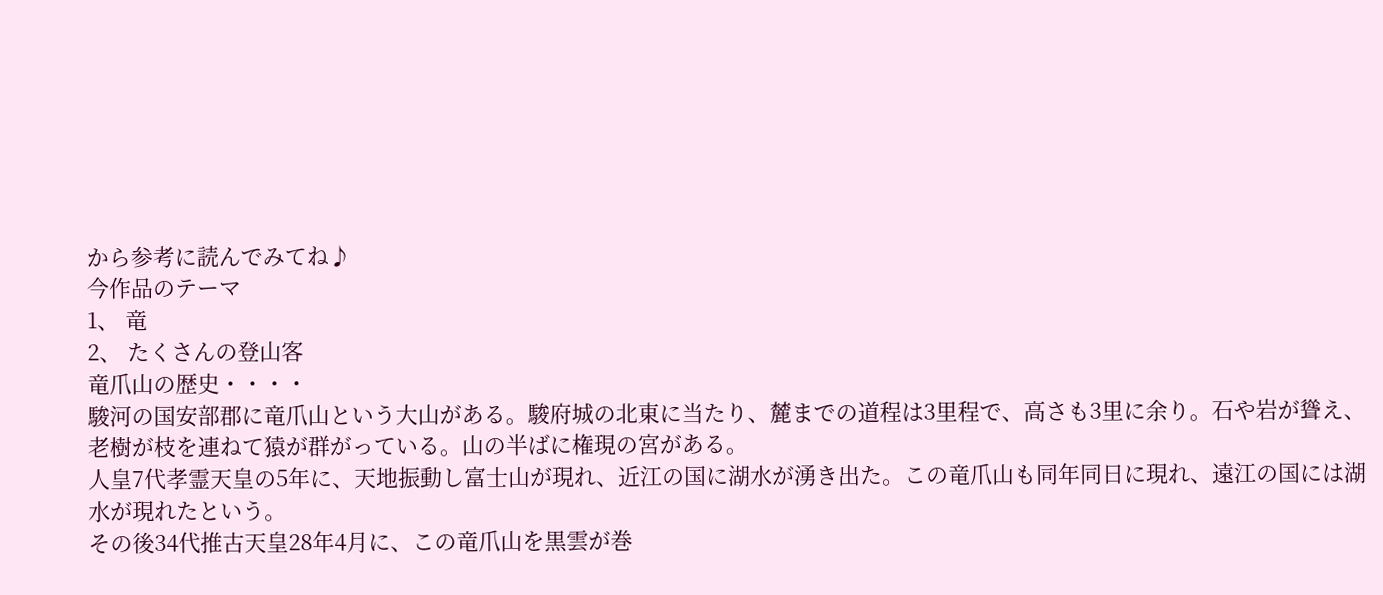から参考に読んでみてね♪
今作品のテーマ
1、 竜
2、 たくさんの登山客
竜爪山の歴史・・・・
駿河の国安部郡に竜爪山という大山がある。駿府城の北東に当たり、麓までの道程は3里程で、高さも3里に余り。石や岩が聳え、老樹が枝を連ねて猿が群がっている。山の半ばに権現の宮がある。
人皇7代孝霊天皇の5年に、天地振動し富士山が現れ、近江の国に湖水が湧き出た。この竜爪山も同年同日に現れ、遠江の国には湖水が現れたという。
その後34代推古天皇28年4月に、この竜爪山を黒雲が巻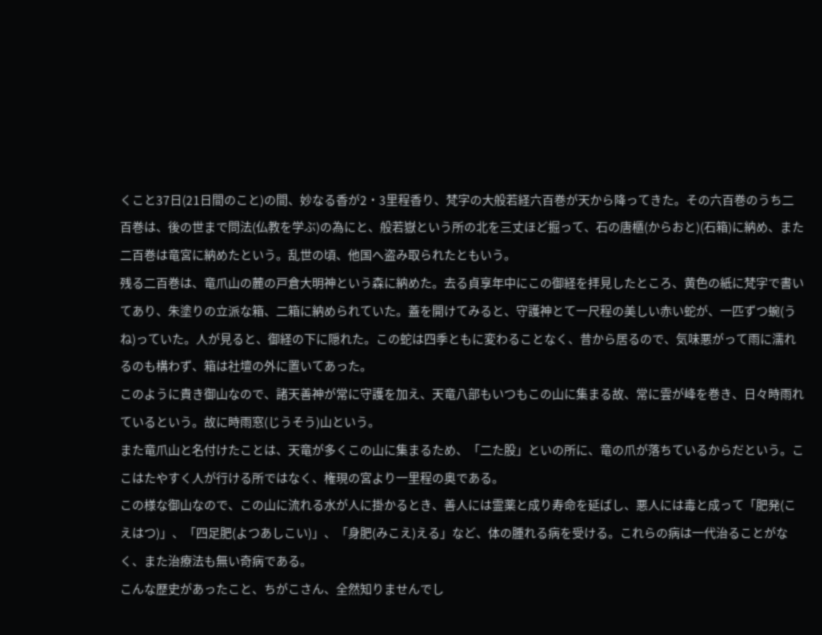くこと37日(21日間のこと)の間、妙なる香が2・3里程香り、梵字の大般若経六百巻が天から降ってきた。その六百巻のうち二百巻は、後の世まで問法(仏教を学ぶ)の為にと、般若嶽という所の北を三丈ほど掘って、石の唐櫃(からおと)(石箱)に納め、また二百巻は竜宮に納めたという。乱世の頃、他国へ盗み取られたともいう。
残る二百巻は、竜爪山の麓の戸倉大明神という森に納めた。去る貞享年中にこの御経を拝見したところ、黄色の紙に梵字で書いてあり、朱塗りの立派な箱、二箱に納められていた。蓋を開けてみると、守護神とて一尺程の美しい赤い蛇が、一匹ずつ蜿(うね)っていた。人が見ると、御経の下に隠れた。この蛇は四季ともに変わることなく、昔から居るので、気味悪がって雨に濡れるのも構わず、箱は社壇の外に置いてあった。
このように貴き御山なので、諸天善神が常に守護を加え、天竜八部もいつもこの山に集まる故、常に雲が峰を巻き、日々時雨れているという。故に時雨窓(じうそう)山という。
また竜爪山と名付けたことは、天竜が多くこの山に集まるため、「二た股」といの所に、竜の爪が落ちているからだという。ここはたやすく人が行ける所ではなく、権現の宮より一里程の奥である。
この様な御山なので、この山に流れる水が人に掛かるとき、善人には霊薬と成り寿命を延ばし、悪人には毒と成って「肥発(こえはつ)」、「四足肥(よつあしこい)」、「身肥(みこえ)える」など、体の腫れる病を受ける。これらの病は一代治ることがなく、また治療法も無い奇病である。
こんな歴史があったこと、ちがこさん、全然知りませんでし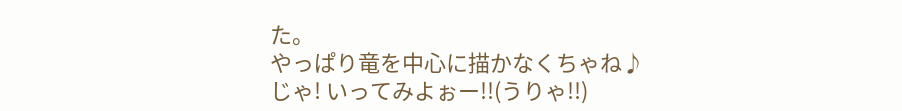た。
やっぱり竜を中心に描かなくちゃね♪
じゃ! いってみよぉー!!(うりゃ!!)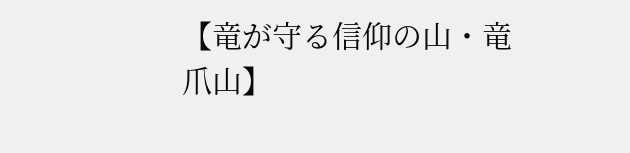【竜が守る信仰の山・竜爪山】